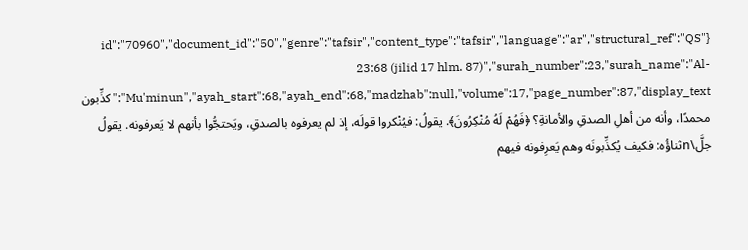{"id":"70960","document_id":"50","genre":"tafsir","content_type":"tafsir","language":"ar","structural_ref":"QS 23:68 (jilid 17 hlm. 87)","surah_number":23,"surah_name":"Al-Mu'minun","ayah_start":68,"ayah_end":68,"madzhab":null,"volume":17,"page_number":87,"display_text":"كذِّبون محمدًا، وأنه من أهلِ الصدقِ والأمانةِ؟ ﴿فَهُمْ لَهُ مُنْكِرُونَ﴾. يقولُ: فيُنْكروا قولَه، إذ لم يعرفوه بالصدقِ، ويَحتجُّوا بأنهم لا يَعرفونه. يقولُ جلَّ\nثناؤُه: فكيف يُكذِّبونَه وهم يَعرِفونه فيهم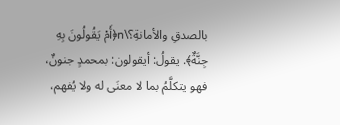بالصدقِ والأمانةِ؟\n﴿أَمْ يَقُولُونَ بِهِ جِنَّةٌ﴾. يقولُ: أيقولون: بمحمدٍ جنونٌ، فهو يتكلَّمُ بما لا معنَى له ولا يُفهم،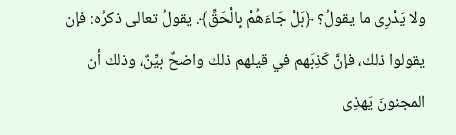ولا يَدْرِى ما يقولُ؟ ﴿بَلْ جَاءَهُمْ بِالْحَقِّ﴾. يقولُ تعالى ذكرُه: فإن يقولوا ذلك، فإنَّ كَذِبَهم في قيلهم ذلك واضحٌ بيِّنٌ، وذلك أن المجنونَ يَهذِى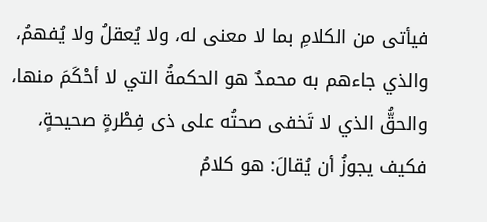فيأتى من الكلامِ بما لا معنى له، ولا يُعقلُ ولا يُفهمُ، والذي جاءهم به محمدٌ هو الحكمةُ التي لا أحْكَمَ منها، والحقُّ الذي لا تَخفى صحتُه على ذى فِطْرةٍ صحيحةٍ، فكيف يجوزُ أن يُقالَ: هو كلامُ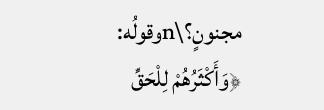مجنونٍ؟\nوقولُه: ﴿وَأَكْثَرُهُمْ لِلْحَقِّ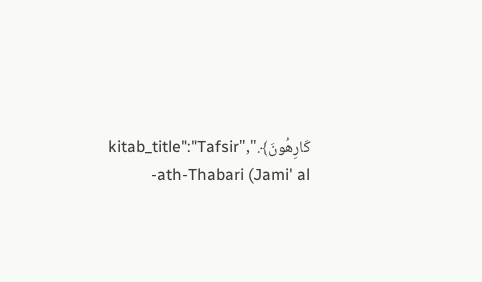كَارِهُونَ﴾.","kitab_title":"Tafsir ath-Thabari (Jami' al-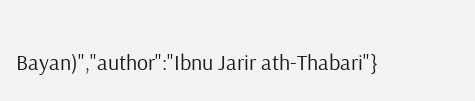Bayan)","author":"Ibnu Jarir ath-Thabari"}